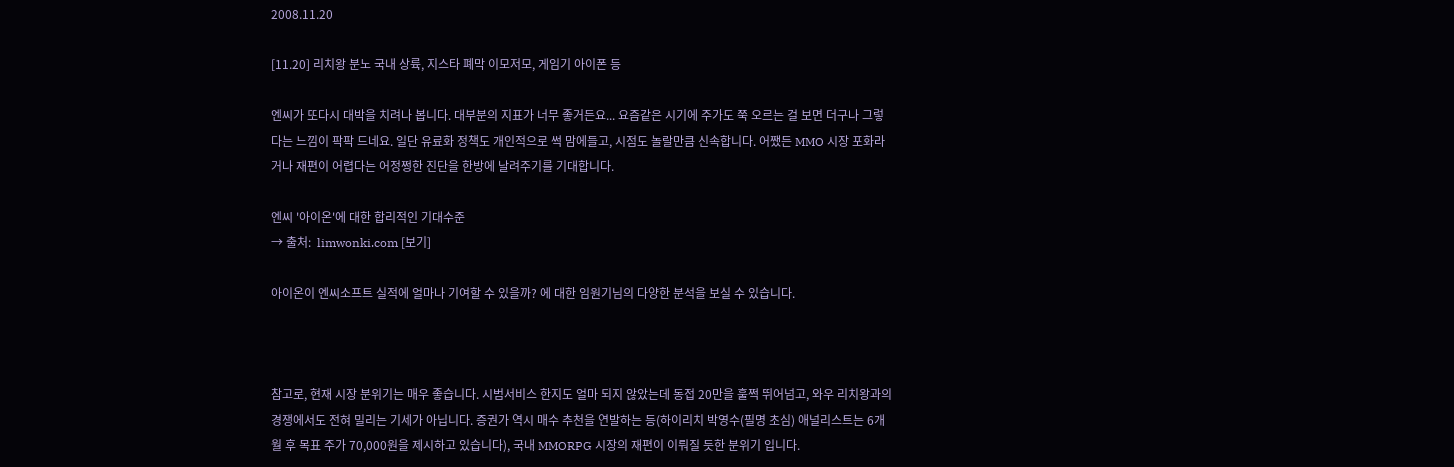2008.11.20

[11.20] 리치왕 분노 국내 상륙, 지스타 폐막 이모저모, 게임기 아이폰 등

엔씨가 또다시 대박을 치려나 봅니다. 대부분의 지표가 너무 좋거든요... 요즘같은 시기에 주가도 쭉 오르는 걸 보면 더구나 그렇다는 느낌이 팍팍 드네요. 일단 유료화 정책도 개인적으로 썩 맘에들고, 시점도 놀랄만큼 신속합니다. 어쨌든 MMO 시장 포화라거나 재편이 어렵다는 어정쩡한 진단을 한방에 날려주기를 기대합니다.

엔씨 '아이온'에 대한 합리적인 기대수준
→ 출처:  limwonki.com [보기]

아이온이 엔씨소프트 실적에 얼마나 기여할 수 있을까? 에 대한 임원기님의 다양한 분석을 보실 수 있습니다.



참고로, 현재 시장 분위기는 매우 좋습니다. 시범서비스 한지도 얼마 되지 않았는데 동접 20만을 훌쩍 뛰어넘고, 와우 리치왕과의 경쟁에서도 전혀 밀리는 기세가 아닙니다. 증권가 역시 매수 추천을 연발하는 등(하이리치 박영수(필명 초심) 애널리스트는 6개월 후 목표 주가 70,000원을 제시하고 있습니다), 국내 MMORPG 시장의 재편이 이뤄질 듯한 분위기 입니다.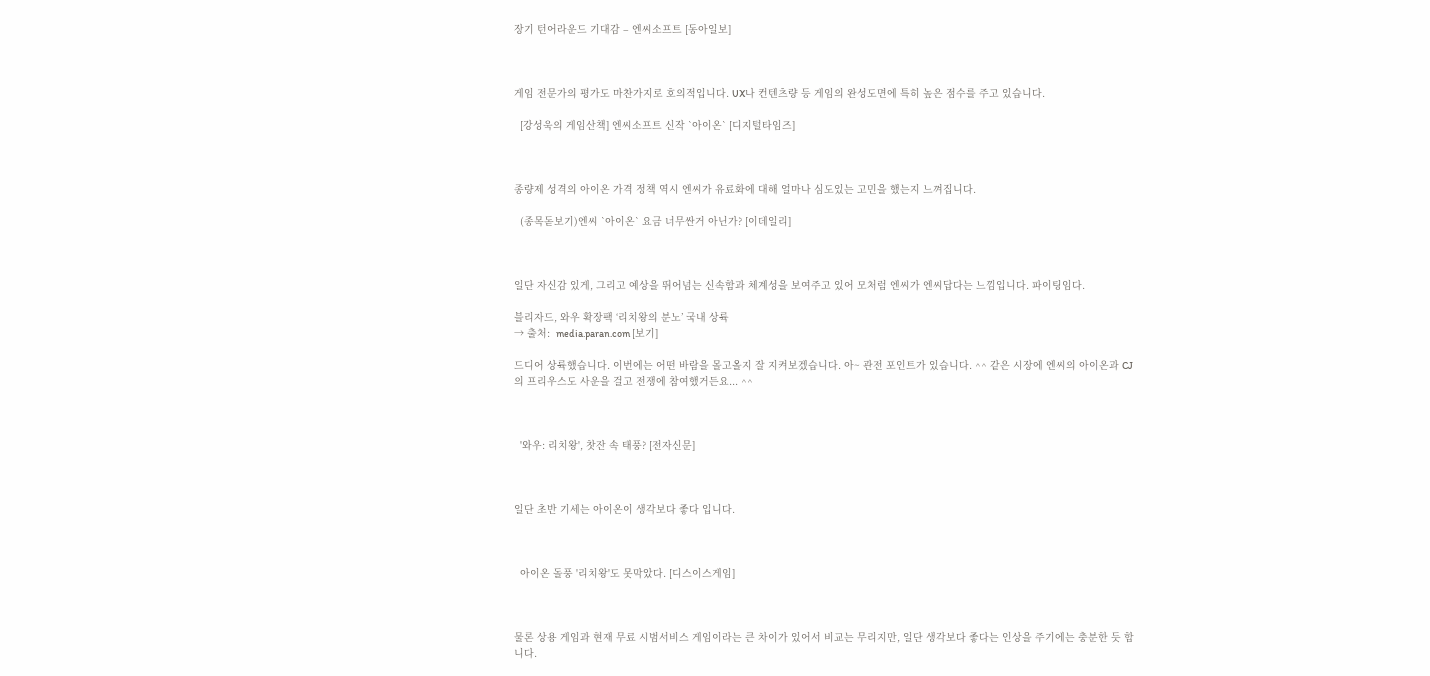장기 턴어라운드 기대감 – 엔씨소프트 [동아일보]



게임 전문가의 평가도 마찬가지로 호의적입니다. UX나 컨텐츠량 등 게임의 완성도면에 특히 높은 점수를 주고 있습니다.

  [강성욱의 게임산책] 엔씨소프트 신작 `아이온` [디지털타임즈]



종량제 성격의 아이온 가격 정책 역시 엔씨가 유료화에 대해 얼마나 심도있는 고민을 했는지 느껴집니다.

  (종목돋보기)엔씨 `아이온` 요금 너무싼거 아닌가? [이데일리]



일단 자신감 있게, 그리고 예상을 뛰어넘는 신속함과 체계성을 보여주고 있어 모처럼 엔씨가 엔씨답다는 느낌입니다. 파이팅임다.

블리자드, 와우 확장팩 ‘리치왕의 분노’ 국내 상륙
→ 출처:  media.paran.com [보기]

드디어 상륙했습니다. 이번에는 어떤 바람을 몰고올지 잘 지켜보겠습니다. 아~ 관전 포인트가 있습니다. ^^ 같은 시장에 엔씨의 아이온과 CJ의 프리우스도 사운을 걸고 전쟁에 참여했거든요... ^^



  '와우: 리치왕', 찻잔 속 태풍? [전자신문]



일단 초반 기세는 아이온이 생각보다 좋다 입니다.



  아이온 돌풍 '리치왕'도 못막았다. [디스이스게임]



물론 상용 게임과 현재 무료 시범서비스 게임이라는 큰 차이가 있어서 비교는 무리지만, 일단 생각보다 좋다는 인상을 주기에는 충분한 듯 합니다.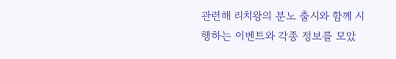관련해 리치왕의 분노 출시와 함께 시행하는 이벤트와 각종 정보를 모았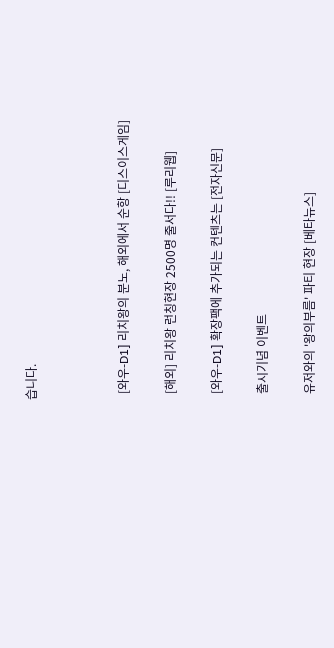습니다.



  [와우-D1] 리치왕의 분노, 해외에서 순항 [디스이스게임]

  [해외] 리치왕 런칭현장 2500명 줄서다!! [루리웹]

  [와우-D1] 확장팩에 추가되는 컨텐츠는 [전자신문]

  출시기념 이벤트

  유저와의 '왕의부름' 파티 현장 [베타뉴스]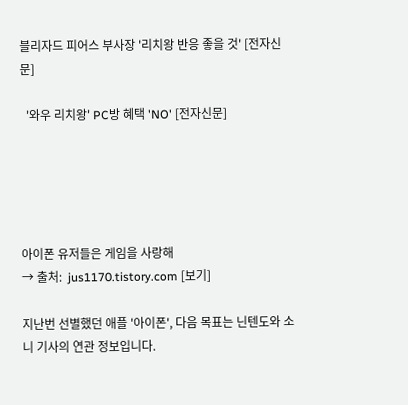블리자드 피어스 부사장 '리치왕 반응 좋을 것' [전자신문]

  '와우 리치왕' PC방 혜택 'NO' [전자신문]





아이폰 유저들은 게임을 사랑해
→ 출처:  jus1170.tistory.com [보기]

지난번 선별했던 애플 '아이폰', 다음 목표는 닌텐도와 소니 기사의 연관 정보입니다.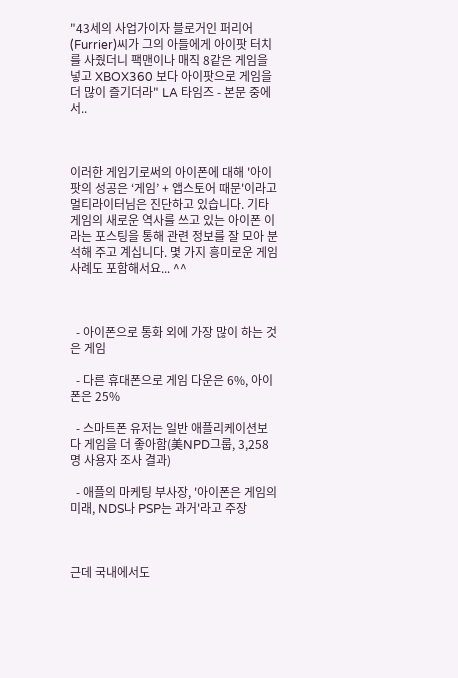"43세의 사업가이자 블로거인 퍼리어(Furrier)씨가 그의 아들에게 아이팟 터치를 사줬더니 팩맨이나 매직 8같은 게임을 넣고 XBOX360 보다 아이팟으로 게임을 더 많이 즐기더라" LA 타임즈 - 본문 중에서..



이러한 게임기로써의 아이폰에 대해 '아이팟의 성공은 ‘게임’ + 앱스토어 때문'이라고 멀티라이터님은 진단하고 있습니다. 기타 게임의 새로운 역사를 쓰고 있는 아이폰 이라는 포스팅을 통해 관련 정보를 잘 모아 분석해 주고 계십니다. 몇 가지 흥미로운 게임 사례도 포함해서요... ^^



  - 아이폰으로 통화 외에 가장 많이 하는 것은 게임

  - 다른 휴대폰으로 게임 다운은 6%, 아이폰은 25%

  - 스마트폰 유저는 일반 애플리케이션보다 게임을 더 좋아함(美NPD그룹, 3,258명 사용자 조사 결과)

  - 애플의 마케팅 부사장, '아이폰은 게임의 미래, NDS나 PSP는 과거'라고 주장



근데 국내에서도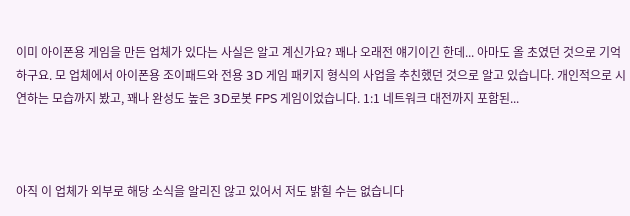이미 아이폰용 게임을 만든 업체가 있다는 사실은 알고 계신가요? 꽤나 오래전 얘기이긴 한데... 아마도 올 초였던 것으로 기억하구요. 모 업체에서 아이폰용 조이패드와 전용 3D 게임 패키지 형식의 사업을 추친했던 것으로 알고 있습니다. 개인적으로 시연하는 모습까지 봤고, 꽤나 완성도 높은 3D로봇 FPS 게임이었습니다. 1:1 네트워크 대전까지 포함된...



아직 이 업체가 외부로 해당 소식을 알리진 않고 있어서 저도 밝힐 수는 없습니다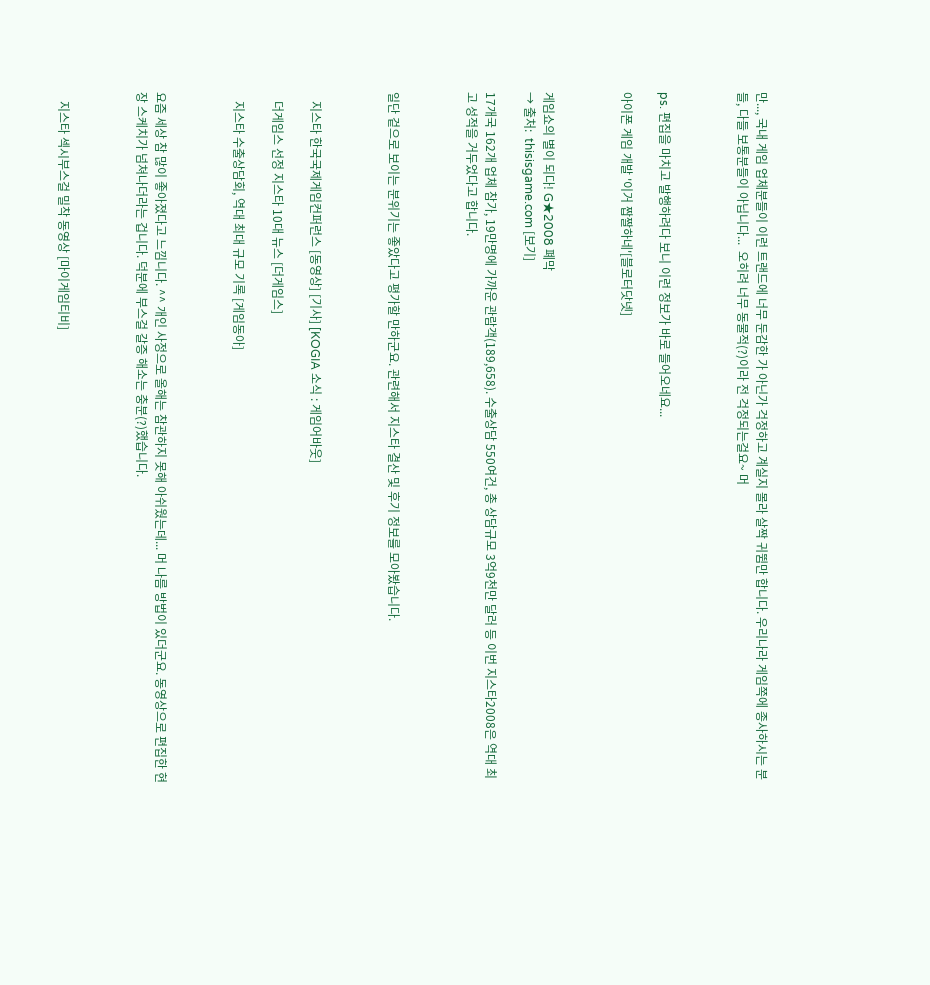만..., 국내 게임 업체분들이 이런 트랜드에 너무 둔감한 가 아닌가 걱정하고 계실지 몰라 살짝 귀뜀만 합니다. 우리나라 게임쪽에 종사하시는 분들, 다들 보통분들이 아닙니다...  오히려 너무 동물적(?)이라 전 걱정되는걸요~ 머



ps. 편집을 마치고 발행하려다 보니 이런 정보가 바로 들어오네요...

아이폰 게임 개발 '이거 짭짤하네'[블로터닷넷]



게임쇼의 별이 되다! G★2008 폐막
→ 출처:  thisisgame.com [보기]

17개국 162개 업체 참가, 19만명에 가까운 관람객(189,658). 수출상담 550여건, 총 상담규모 3억9천만 달러 등 이번 지스타2008은 역대 최고 성적을 거두었다고 합니다.



일단 겉으로 보이는 분위기는 좋았다고 평가할 만하군요. 관련해서 지스타 결산 및 후기 정보를 모아봤습니다.



   지스타 한국국제게임컨퍼런스 [동영상] [기사] [KOGIA 소식 : 게임어바웃]

   더게임스 선정 지스타 10대 뉴스 [더게임스]

   지스타 수출상담회, 역대 최대 규모 기록 [게임동아]



요즘 세상 참 많이 좋아졌다고 느낌니다. ^^ 개인 사정으로 올해는 참관하지 못해 아쉬웠는데... 머 나름 방법이 있더군요. 동영상으로 편집한 현장 스케치가 넘쳐나더라는 겁니다. 덕분에 부스걸 갈증 해소는 충분(?)했습니다.



   지스타 섹시부스걸 밀착 동영상 [마이게임티비]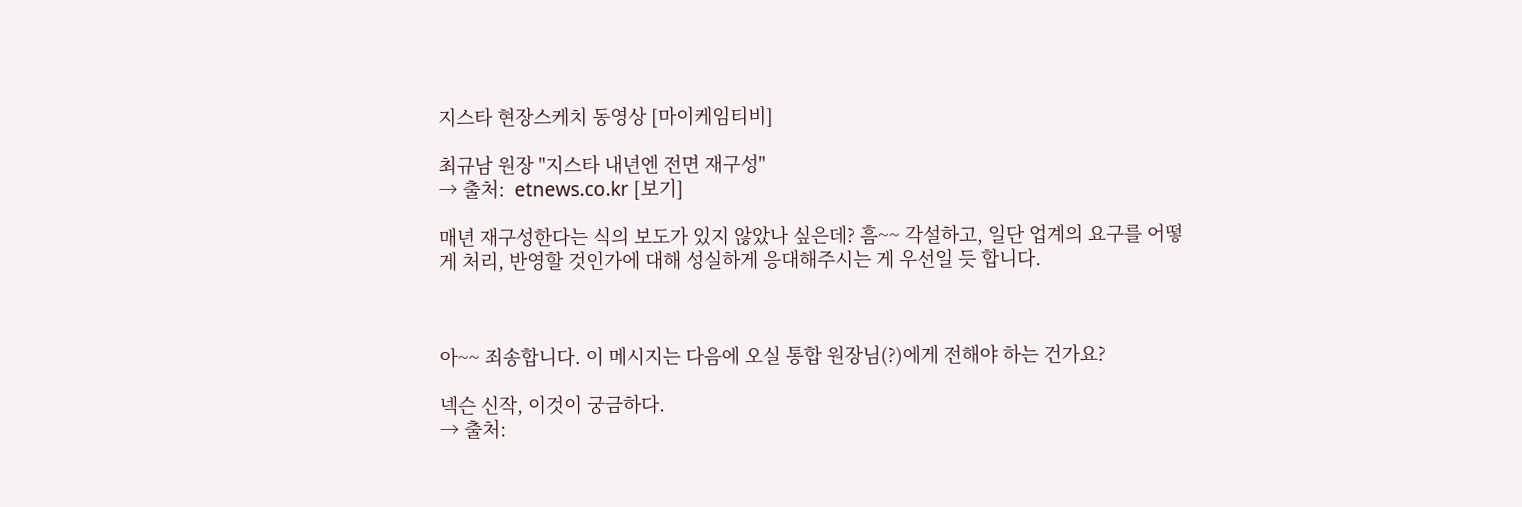지스타 현장스케치 동영상 [마이케임티비]

최규남 원장 "지스타 내년엔 전면 재구성"
→ 출처:  etnews.co.kr [보기]

매년 재구성한다는 식의 보도가 있지 않았나 싶은데? 흠~~ 각설하고, 일단 업계의 요구를 어떻게 처리, 반영할 것인가에 대해 성실하게 응대해주시는 게 우선일 듯 합니다.



아~~ 죄송합니다. 이 메시지는 다음에 오실 통합 원장님(?)에게 전해야 하는 건가요?

넥슨 신작, 이것이 궁금하다.
→ 출처: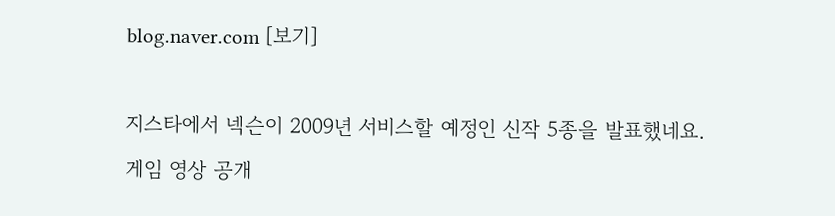blog.naver.com [보기]

지스타에서 넥슨이 2009년 서비스할 예정인 신작 5종을 발표했네요. 게임 영상 공개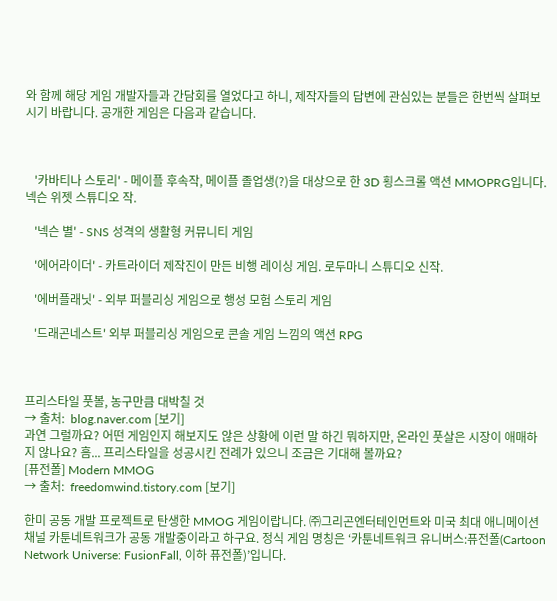와 함께 해당 게임 개발자들과 간담회를 열었다고 하니, 제작자들의 답변에 관심있는 분들은 한번씩 살펴보시기 바랍니다. 공개한 게임은 다음과 같습니다.



   '카바티나 스토리' - 메이플 후속작, 메이플 졸업생(?)을 대상으로 한 3D 횡스크롤 액션 MMOPRG입니다. 넥슨 위젯 스튜디오 작.

   '넥슨 별' - SNS 성격의 생활형 커뮤니티 게임

   '에어라이더' - 카트라이더 제작진이 만든 비행 레이싱 게임. 로두마니 스튜디오 신작.

   '에버플래닛' - 외부 퍼블리싱 게임으로 행성 모험 스토리 게임

   '드래곤네스트' 외부 퍼블리싱 게임으로 콘솔 게임 느낌의 액션 RPG



프리스타일 풋볼, 농구만큼 대박칠 것
→ 출처:  blog.naver.com [보기]
과연 그럴까요? 어떤 게임인지 해보지도 않은 상황에 이런 말 하긴 뭐하지만, 온라인 풋살은 시장이 애매하지 않나요? 흠... 프리스타일을 성공시킨 전례가 있으니 조금은 기대해 볼까요?
[퓨전폴] Modern MMOG
→ 출처:  freedomwind.tistory.com [보기]

한미 공동 개발 프로젝트로 탄생한 MMOG 게임이랍니다. ㈜그리곤엔터테인먼트와 미국 최대 애니메이션 채널 카툰네트워크가 공동 개발중이라고 하구요. 정식 게임 명칭은 ‘카툰네트워크 유니버스:퓨전폴(Cartoon Network Universe: FusionFall, 이하 퓨전폴)’입니다.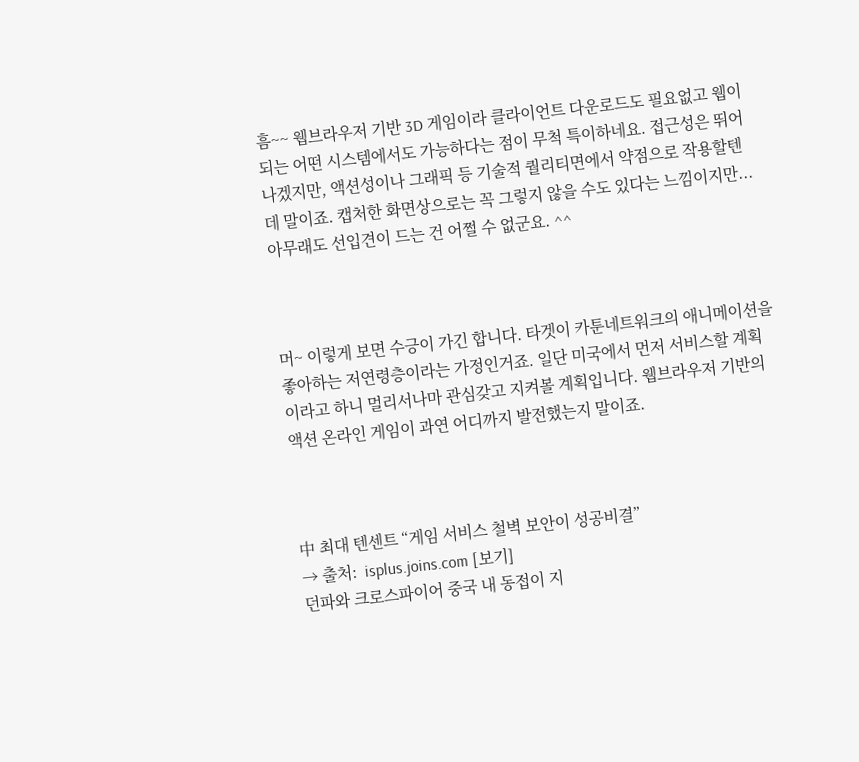흠~~ 웹브라우저 기반 3D 게임이라 클라이언트 다운로드도 필요없고 웹이 되는 어떤 시스템에서도 가능하다는 점이 무척 특이하네요. 접근성은 뛰어나겠지만, 액션성이나 그래픽 등 기술적 퀄리티면에서 약점으로 작용할텐데 말이죠. 캡처한 화면상으로는 꼭 그렇지 않을 수도 있다는 느낌이지만... 아무래도 선입견이 드는 건 어쩔 수 없군요. ^^



머~ 이렇게 보면 수긍이 가긴 합니다. 타겟이 카툰네트워크의 애니메이션을 좋아하는 저연령층이라는 가정인거죠. 일단 미국에서 먼저 서비스할 계획이라고 하니 멀리서나마 관심갖고 지켜볼 계획입니다. 웹브라우저 기반의 액션 온라인 게임이 과연 어디까지 발전했는지 말이죠.



中 최대 텐센트 “게임 서비스 철벽 보안이 성공비결”
→ 출처:  isplus.joins.com [보기]
던파와 크로스파이어 중국 내 동접이 지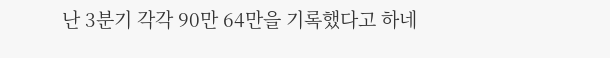난 3분기 각각 90만 64만을 기록했다고 하네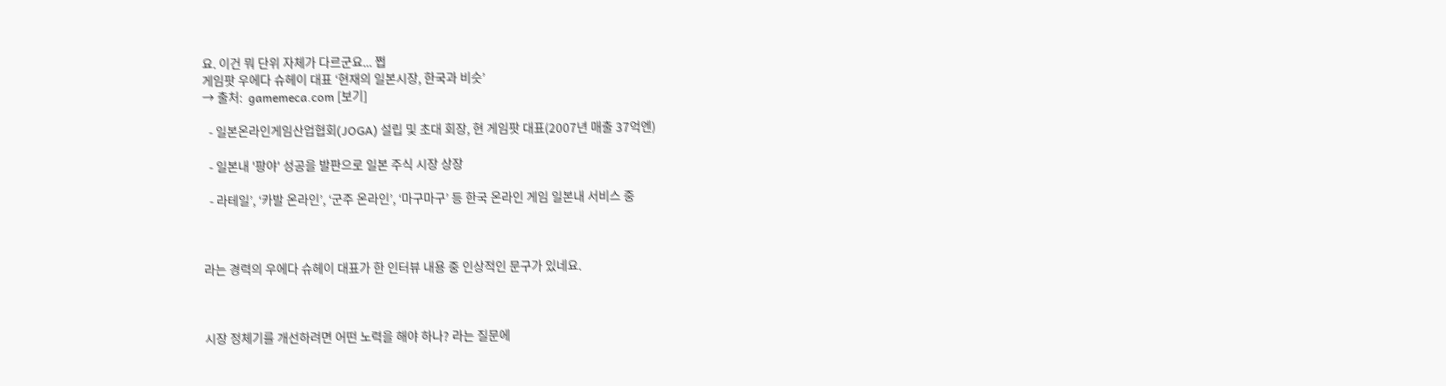요. 이건 뭐 단위 자체가 다르군요... 쩝
게임팟 우에다 슈헤이 대표 ‘현재의 일본시장, 한국과 비슷’
→ 출처:  gamemeca.com [보기]

  - 일본온라인게임산업협회(JOGA) 설립 및 초대 회장, 현 게임팟 대표(2007년 매출 37억엔)

  - 일본내 '팡야' 성공을 발판으로 일본 주식 시장 상장

  - 라테일’, ‘카발 온라인’, ‘군주 온라인’, ‘마구마구’ 등 한국 온라인 게임 일본내 서비스 중



라는 경력의 우에다 슈헤이 대표가 한 인터뷰 내용 중 인상적인 문구가 있네요.



시장 정체기를 개선하려면 어떤 노력을 해야 하나? 라는 질문에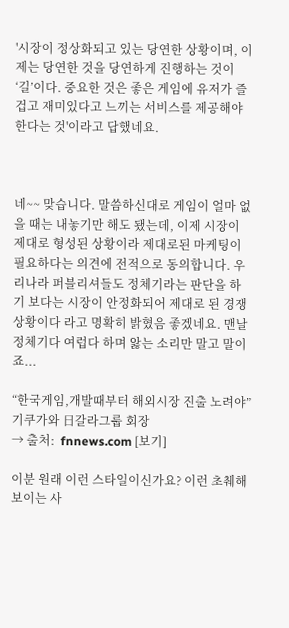'시장이 정상화되고 있는 당연한 상황이며, 이제는 당연한 것을 당연하게 진행하는 것이 ‘길’이다. 중요한 것은 좋은 게임에 유저가 즐겁고 재미있다고 느끼는 서비스를 제공해야 한다는 것'이라고 답했네요.



네~~ 맞습니다. 말씀하신대로 게임이 얼마 없을 때는 내놓기만 해도 됐는데, 이제 시장이 제대로 형성된 상황이라 제대로된 마케팅이 필요하다는 의견에 전적으로 동의합니다. 우리나라 퍼블리셔들도 정체기라는 판단을 하기 보다는 시장이 안정화되어 제대로 된 경쟁 상황이다 라고 명확히 밝혔음 좋겠네요. 맨날 정체기다 여럽다 하며 앓는 소리만 말고 말이죠...

“한국게임,개발때부터 해외시장 진출 노려야” 기쿠가와 日갈라그룹 회장
→ 출처:  fnnews.com [보기]

이분 원래 이런 스타일이신가요? 이런 초췌해 보이는 사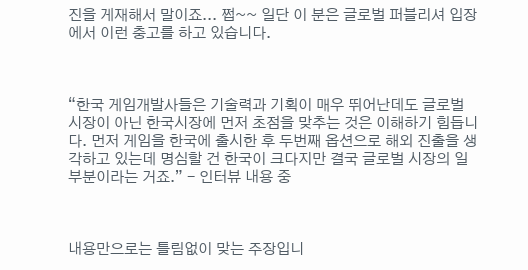진을 게재해서 말이죠... 쩝~~ 일단 이 분은 글로벌 퍼블리셔 입장에서 이런 충고를 하고 있습니다.



“한국 게임개발사들은 기술력과 기획이 매우 뛰어난데도 글로벌 시장이 아닌 한국시장에 먼저 초점을 맞추는 것은 이해하기 힘듭니다. 먼저 게임을 한국에 출시한 후 두번째 옵션으로 해외 진출을 생각하고 있는데 명심할 건 한국이 크다지만 결국 글로벌 시장의 일부분이라는 거죠.” - 인터뷰 내용 중



내용만으로는 틀림없이 맞는 주장입니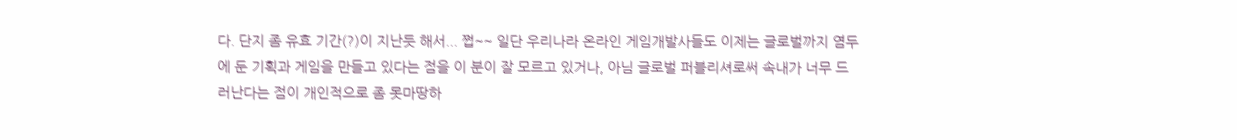다. 단지 좀 유효 기간(?)이 지난듯 해서... 쩝~~ 일단 우리나라 온라인 게임개발사들도 이제는 글로벌까지 염두에 둔 기획과 게임을 만들고 있다는 점을 이 분이 잘 모르고 있거나, 아님 글로벌 퍼블리셔로써 속내가 너무 드러난다는 점이 개인적으로 좀 못마땅하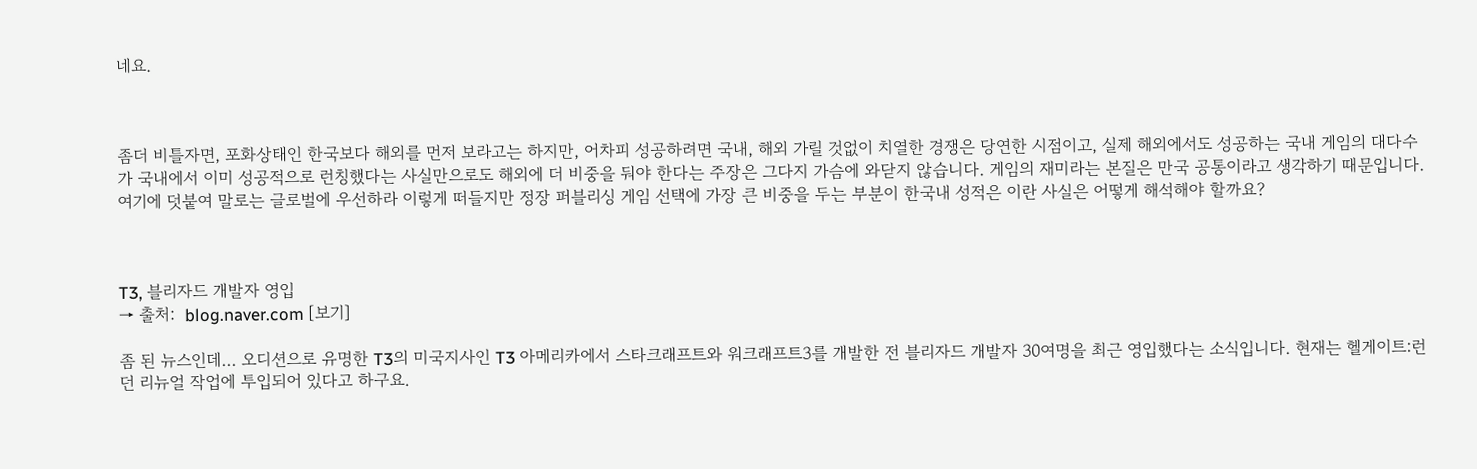네요.



좀더 비틀자면, 포화상태인 한국보다 해외를 먼저 보라고는 하지만, 어차피 성공하려면 국내, 해외 가릴 것없이 치열한 경쟁은 당연한 시점이고, 실제 해외에서도 성공하는 국내 게임의 대다수가 국내에서 이미 성공적으로 런칭했다는 사실만으로도 해외에 더 비중을 둬야 한다는 주장은 그다지 가슴에 와닫지 않습니다. 게임의 재미라는 본질은 만국 공통이라고 생각하기 때문입니다. 여기에 덧붙여 말로는 글로벌에 우선하라 이렇게 떠들지만 정장 퍼블리싱 게임 선택에 가장 큰 비중을 두는 부분이 한국내 성적은 이란 사실은 어떻게 해석해야 할까요?



T3, 블리자드 개발자 영입
→ 출처:  blog.naver.com [보기]

좀 된 뉴스인데... 오디션으로 유명한 T3의 미국지사인 T3 아메리카에서 스타크래프트와 워크래프트3를 개발한 전 블리자드 개발자 30여명을 최근 영입했다는 소식입니다. 현재는 헬게이트:런던 리뉴얼 작업에 투입되어 있다고 하구요.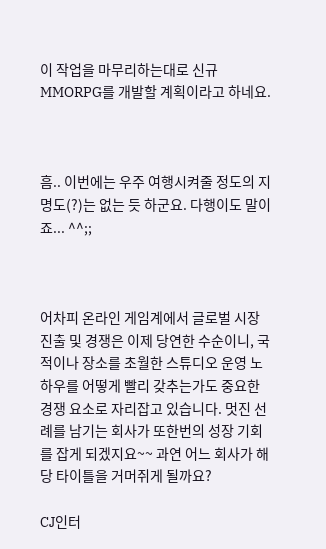이 작업을 마무리하는대로 신규 MMORPG를 개발할 계획이라고 하네요.



흠.. 이번에는 우주 여행시켜줄 정도의 지명도(?)는 없는 듯 하군요. 다행이도 말이죠... ^^;;



어차피 온라인 게임계에서 글로벌 시장 진출 및 경쟁은 이제 당연한 수순이니, 국적이나 장소를 초월한 스튜디오 운영 노하우를 어떻게 빨리 갖추는가도 중요한 경쟁 요소로 자리잡고 있습니다. 멋진 선례를 남기는 회사가 또한번의 성장 기회를 잡게 되겠지요~~ 과연 어느 회사가 해당 타이틀을 거머쥐게 될까요?

CJ인터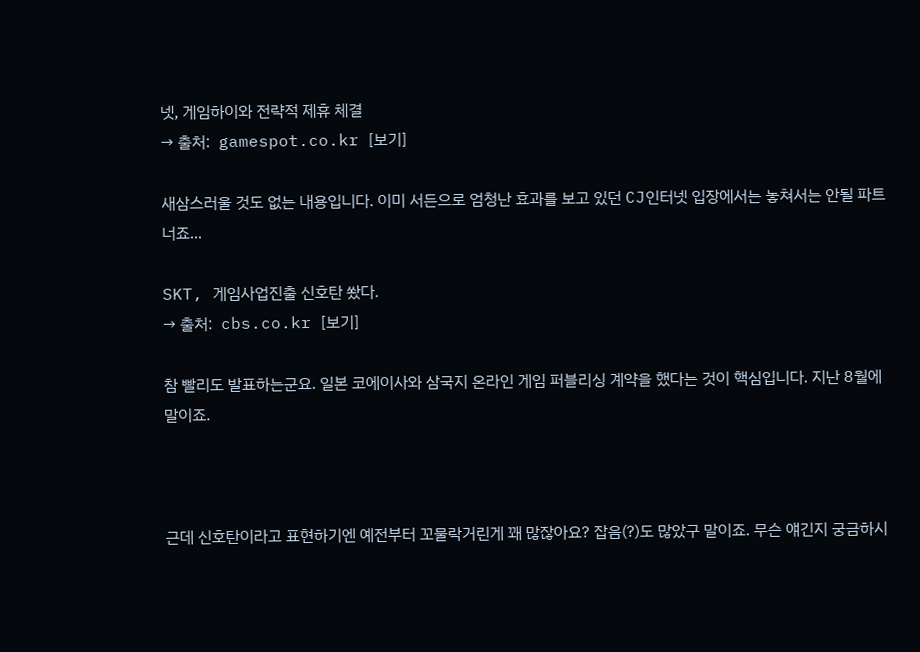넷, 게임하이와 전략적 제휴 체결
→ 출처:  gamespot.co.kr [보기]

새삼스러울 것도 없는 내용입니다. 이미 서든으로 엄청난 효과를 보고 있던 CJ인터넷 입장에서는 놓쳐서는 안될 파트너죠...

SKT, 게임사업진출 신호탄 쐈다.
→ 출처:  cbs.co.kr [보기]

참 빨리도 발표하는군요. 일본 코에이사와 삼국지 온라인 게임 퍼블리싱 계약을 했다는 것이 핵심입니다. 지난 8월에 말이죠.



근데 신호탄이라고 표현하기엔 예전부터 꼬물락거린게 꽤 많잖아요? 잡음(?)도 많았구 말이죠. 무슨 얘긴지 궁금하시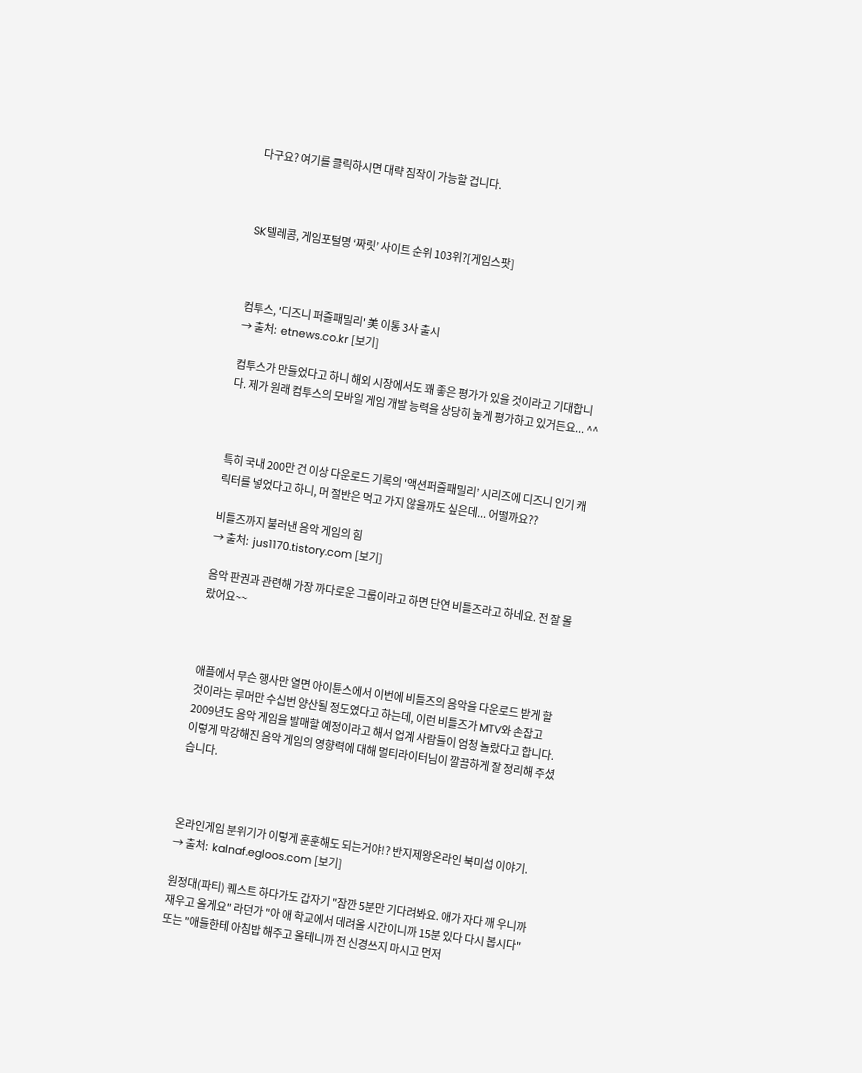다구요? 여기를 클릭하시면 대략 짐작이 가능할 겁니다.



SK텔레콤, 게임포털명 ‘짜릿’ 사이트 순위 103위?[게임스팟]



컴투스, '디즈니 퍼즐패밀리' 美 이통 3사 출시
→ 출처:  etnews.co.kr [보기]

컴투스가 만들었다고 하니 해외 시장에서도 꽤 좋은 평가가 있을 것이라고 기대합니다. 제가 원래 컴투스의 모바일 게임 개발 능력을 상당히 높게 평가하고 있거든요... ^^



특히 국내 200만 건 이상 다운로드 기록의 '액션퍼즐패밀리’ 시리즈에 디즈니 인기 캐릭터를 넣었다고 하니, 머 절반은 먹고 가지 않을까도 싶은데... 어떨까요??

비틀즈까지 불러낸 음악 게임의 힘
→ 출처:  jus1170.tistory.com [보기]

음악 판권과 관련해 가장 까다로운 그룹이라고 하면 단연 비틀즈라고 하네요. 전 잘 몰랐어요~~



애플에서 무슨 행사만 열면 아이튠스에서 이번에 비틀즈의 음악을 다운로드 받게 할 것이라는 루머만 수십번 양산될 정도였다고 하는데, 이런 비틀즈가 MTV와 손잡고 2009년도 음악 게임을 발매할 예정이라고 해서 업계 사람들이 엄청 놀랐다고 합니다. 이렇게 막강해진 음악 게임의 영향력에 대해 멀티라이터님이 깔끔하게 잘 정리해 주셨습니다.



온라인게임 분위기가 이렇게 훈훈해도 되는거야!? 반지제왕온라인 북미섭 이야기.
→ 출처:  kalnaf.egloos.com [보기]

원정대(파티) 퀘스트 하다가도 갑자기 "잠깐 5분만 기다려봐요. 애가 자다 깨 우니까 재우고 올게요" 라던가 "아 애 학교에서 데려올 시간이니까 15분 있다 다시 봅시다" 또는 "애들한테 아침밥 해주고 올테니까 전 신경쓰지 마시고 먼저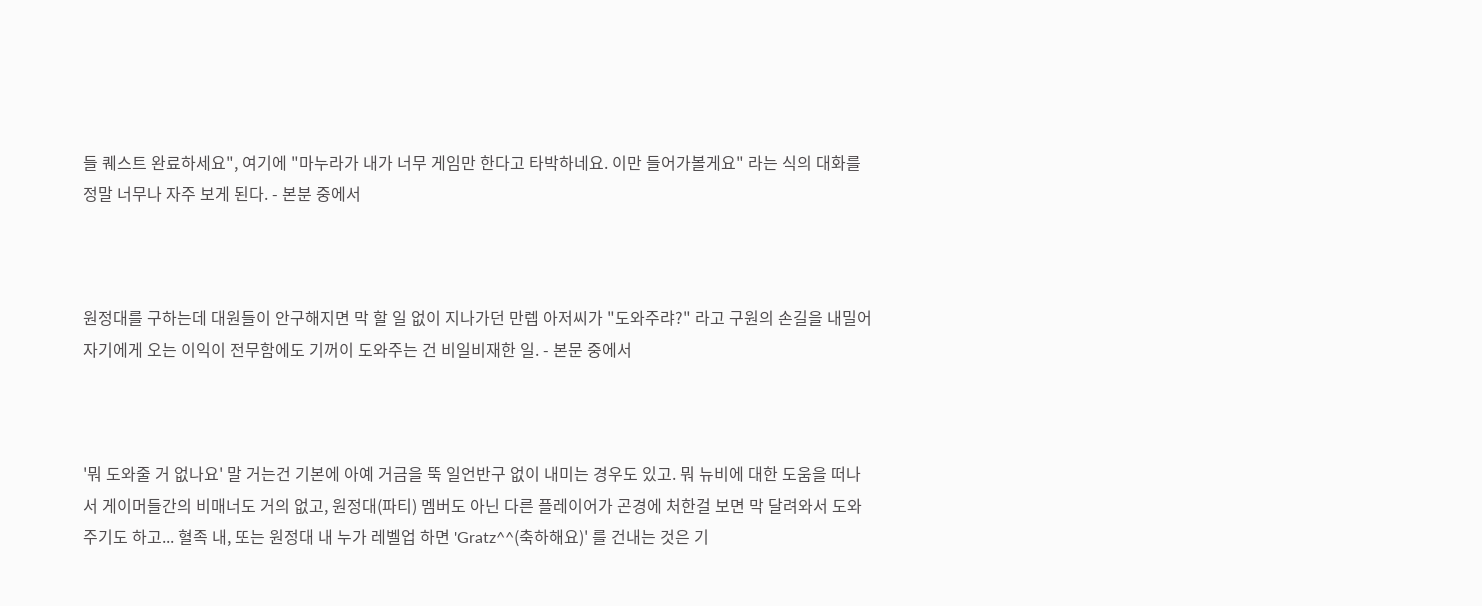들 퀘스트 완료하세요", 여기에 "마누라가 내가 너무 게임만 한다고 타박하네요. 이만 들어가볼게요" 라는 식의 대화를 정말 너무나 자주 보게 된다. - 본분 중에서



원정대를 구하는데 대원들이 안구해지면 막 할 일 없이 지나가던 만렙 아저씨가 "도와주랴?" 라고 구원의 손길을 내밀어 자기에게 오는 이익이 전무함에도 기꺼이 도와주는 건 비일비재한 일. - 본문 중에서



'뭐 도와줄 거 없나요' 말 거는건 기본에 아예 거금을 뚝 일언반구 없이 내미는 경우도 있고. 뭐 뉴비에 대한 도움을 떠나서 게이머들간의 비매너도 거의 없고, 원정대(파티) 멤버도 아닌 다른 플레이어가 곤경에 처한걸 보면 막 달려와서 도와주기도 하고... 혈족 내, 또는 원정대 내 누가 레벨업 하면 'Gratz^^(축하해요)' 를 건내는 것은 기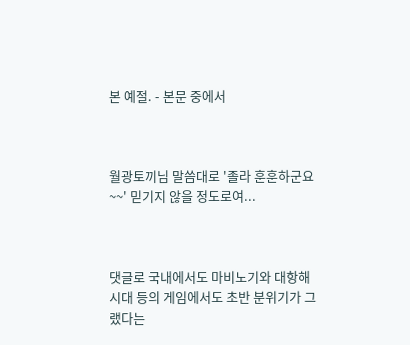본 예절. - 본문 중에서



월광토끼님 말씀대로 '졸라 훈훈하군요~~' 믿기지 않을 정도로여...



댓글로 국내에서도 마비노기와 대항해시대 등의 게임에서도 초반 분위기가 그랬다는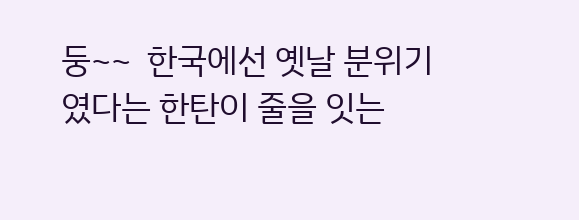둥~~  한국에선 옛날 분위기였다는 한탄이 줄을 잇는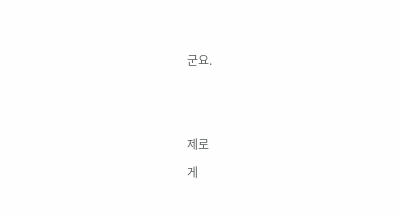군요.





제로

게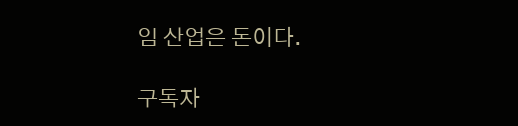임 산업은 돈이다.

구독자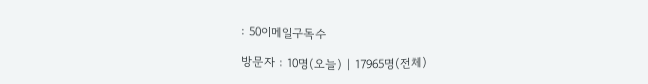: 50이메일구독수

방문자 : 10명(오늘) | 17965명(전체)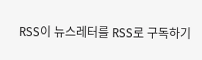RSS이 뉴스레터를 RSS로 구독하기